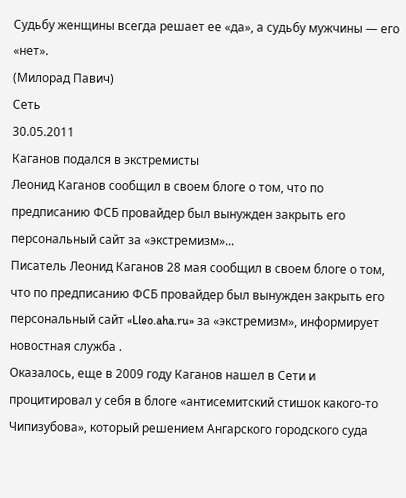Судьбу женщины всегда решает ее «да», а судьбу мужчины — его «нет».
(Милорад Павич)
Сеть
30.05.2011
Каганов подался в экстремисты
Леонид Каганов сообщил в своем блоге о том, что по предписанию ФСБ провайдер был вынужден закрыть его персональный сайт за «экстремизм»...
Писатель Леонид Каганов 28 мая сообщил в своем блоге о том, что по предписанию ФСБ провайдер был вынужден закрыть его персональный сайт «Lleo.aha.ru» за «экстремизм», информирует новостная служба .
Оказалось, еще в 2009 году Каганов нашел в Сети и процитировал у себя в блоге «антисемитский стишок какого-то Чипизубова», который решением Ангарского городского суда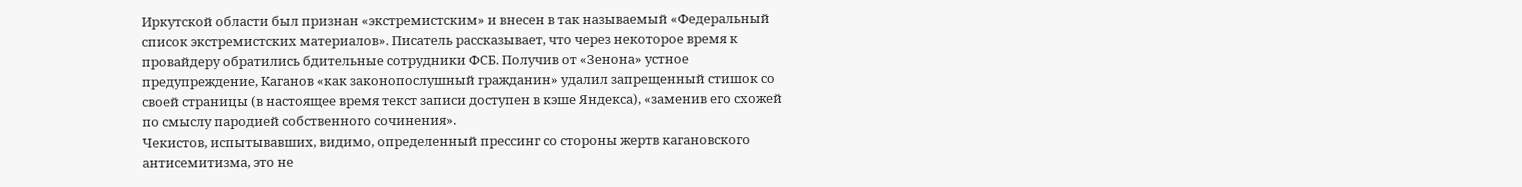Иркутской области был признан «экстремистским» и внесен в так называемый «Федеральный список экстремистских материалов». Писатель рассказывает, что через некоторое время к провайдеру обратились бдительные сотрудники ФСБ. Получив от «Зенона» устное предупреждение, Каганов «как законопослушный гражданин» удалил запрещенный стишок со своей страницы (в настоящее время текст записи доступен в кэше Яндекса), «заменив его схожей по смыслу пародией собственного сочинения».
Чекистов, испытывавших, видимо, определенный прессинг со стороны жертв кагановского антисемитизма, это не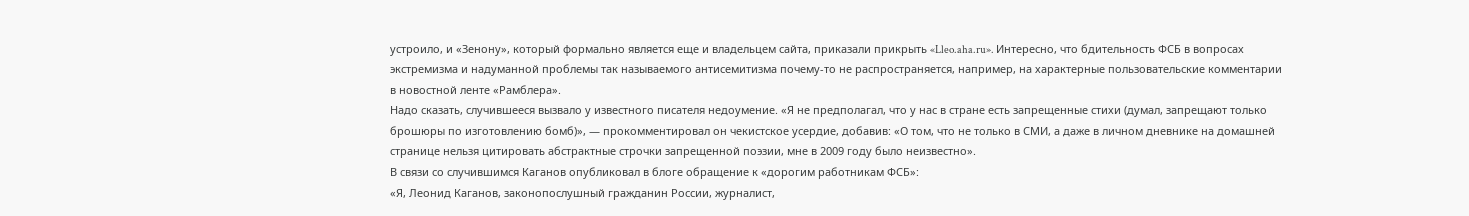устроило, и «Зенону», который формально является еще и владельцем сайта, приказали прикрыть «Lleo.aha.ru». Интересно, что бдительность ФСБ в вопросах экстремизма и надуманной проблемы так называемого антисемитизма почему-то не распространяется, например, на характерные пользовательские комментарии в новостной ленте «Рамблера».
Надо сказать, случившееся вызвало у известного писателя недоумение. «Я не предполагал, что у нас в стране есть запрещенные стихи (думал, запрещают только брошюры по изготовлению бомб)», — прокомментировал он чекистское усердие, добавив: «О том, что не только в СМИ, а даже в личном дневнике на домашней странице нельзя цитировать абстрактные строчки запрещенной поэзии, мне в 2009 году было неизвестно».
В связи со случившимся Каганов опубликовал в блоге обращение к «дорогим работникам ФСБ»:
«Я, Леонид Каганов, законопослушный гражданин России, журналист,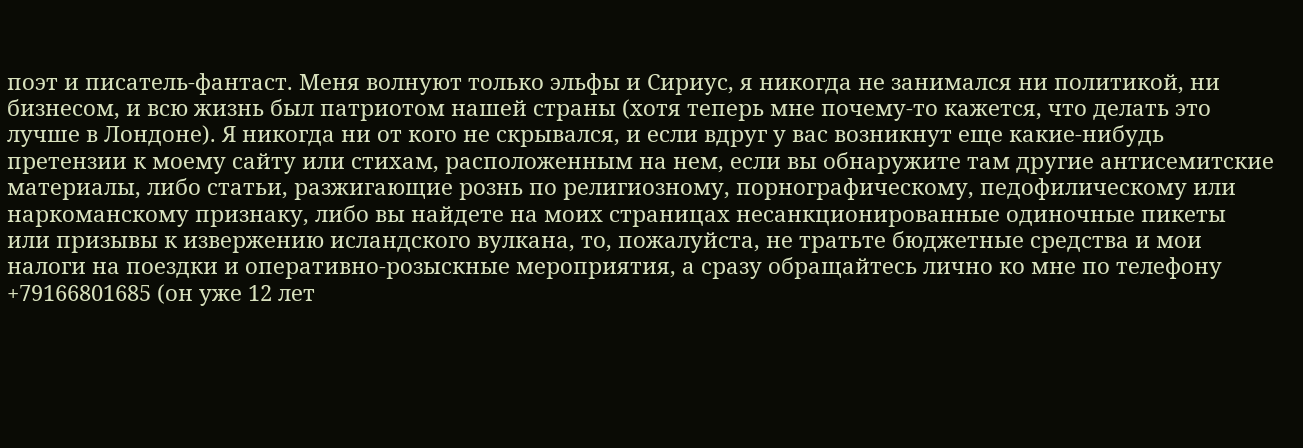поэт и писатель-фантаст. Меня волнуют только эльфы и Сириус, я никогда не занимался ни политикой, ни бизнесом, и всю жизнь был патриотом нашей страны (хотя теперь мне почему-то кажется, что делать это лучше в Лондоне). Я никогда ни от кого не скрывался, и если вдруг у вас возникнут еще какие-нибудь претензии к моему сайту или стихам, расположенным на нем, если вы обнаружите там другие антисемитские материалы, либо статьи, разжигающие рознь по религиозному, порнографическому, педофилическому или наркоманскому признаку, либо вы найдете на моих страницах несанкционированные одиночные пикеты или призывы к извержению исландского вулкана, то, пожалуйста, не тратьте бюджетные средства и мои налоги на поездки и оперативно-розыскные мероприятия, а сразу обращайтесь лично ко мне по телефону +79166801685 (он уже 12 лет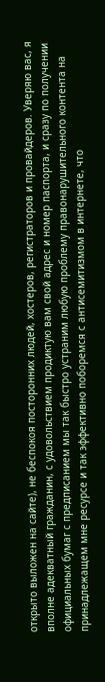открыто выложен на сайте), не беспокоя посторонних людей, хостеров, регистраторов и провайдеров. Уверяю вас, я вполне адекватный гражданин, с удовольствием продиктую вам свой адрес и номер паспорта, и сразу по получении официальных бумаг с предписанием мы так быстро устраним любую проблему правонарушительного контента на принадлежащем мне ресурсе и так эффективно поборемся с антисемитизмом в интернете, что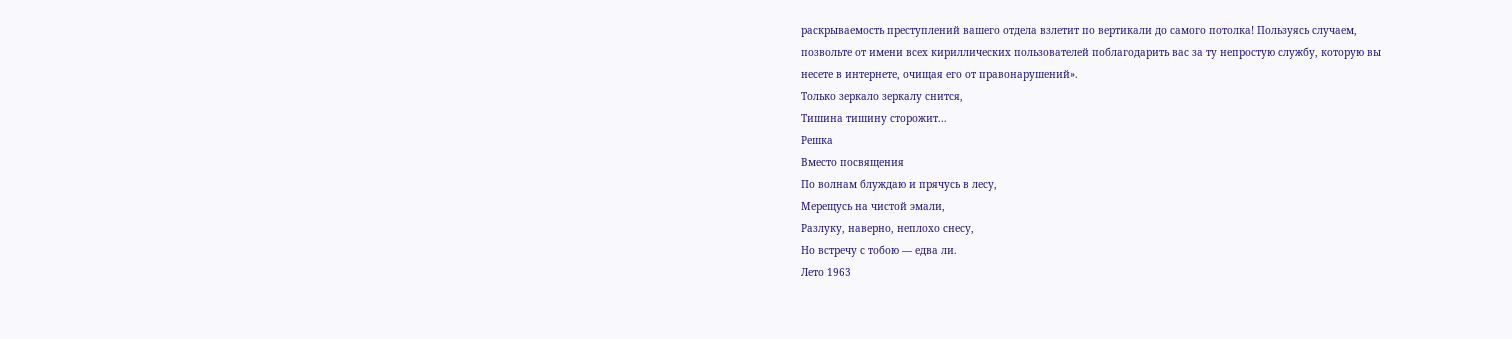раскрываемость преступлений вашего отдела взлетит по вертикали до самого потолка! Пользуясь случаем, позвольте от имени всех кириллических пользователей поблагодарить вас за ту непростую службу, которую вы несете в интернете, очищая его от правонарушений».
Только зеркало зеркалу снится,
Тишина тишину сторожит...
Решка
Вместо посвящения
По волнам блуждаю и прячусь в лесу,
Мерещусь на чистой эмали,
Разлуку, наверно, неплохо снесу,
Но встречу с тобою — едва ли.
Лето 1963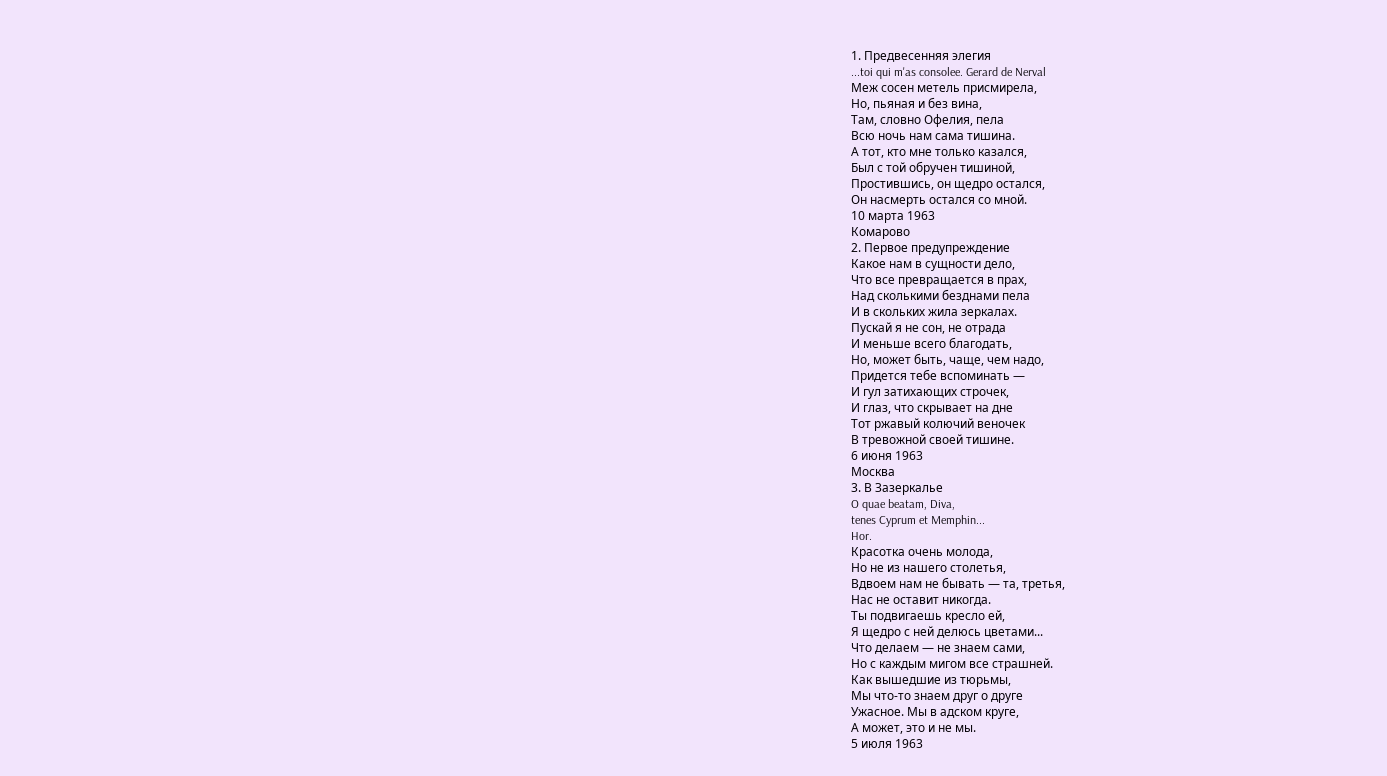1. Предвесенняя элегия
...toi qui m'as consolee. Gerard de Nerval
Меж сосен метель присмирела,
Но, пьяная и без вина,
Там, словно Офелия, пела
Всю ночь нам сама тишина.
А тот, кто мне только казался,
Был с той обручен тишиной,
Простившись, он щедро остался,
Он насмерть остался со мной.
10 марта 1963
Комарово
2. Первое предупреждение
Какое нам в сущности дело,
Что все превращается в прах,
Над сколькими безднами пела
И в скольких жила зеркалах.
Пускай я не сон, не отрада
И меньше всего благодать,
Но, может быть, чаще, чем надо,
Придется тебе вспоминать —
И гул затихающих строчек,
И глаз, что скрывает на дне
Тот ржавый колючий веночек
В тревожной своей тишине.
6 июня 1963
Москва
3. В Зазеркалье
O quae beatam, Diva,
tenes Cyprum et Memphin...
Hor.
Красотка очень молода,
Но не из нашего столетья,
Вдвоем нам не бывать — та, третья,
Нас не оставит никогда.
Ты подвигаешь кресло ей,
Я щедро с ней делюсь цветами...
Что делаем — не знаем сами,
Но с каждым мигом все страшней.
Как вышедшие из тюрьмы,
Мы что-то знаем друг о друге
Ужасное. Мы в адском круге,
А может, это и не мы.
5 июля 1963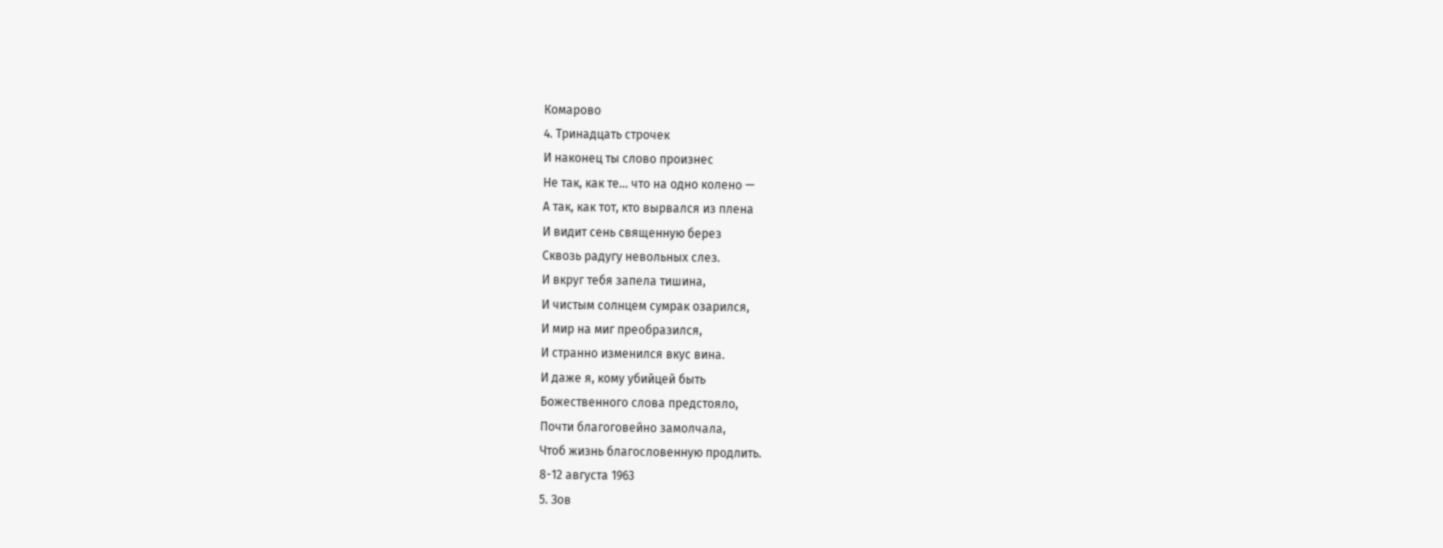Комарово
4. Тринадцать строчек
И наконец ты слово произнес
Не так, как те... что на одно колено —
А так, как тот, кто вырвался из плена
И видит сень священную берез
Сквозь радугу невольных слез.
И вкруг тебя запела тишина,
И чистым солнцем сумрак озарился,
И мир на миг преобразился,
И странно изменился вкус вина.
И даже я, кому убийцей быть
Божественного слова предстояло,
Почти благоговейно замолчала,
Чтоб жизнь благословенную продлить.
8-12 августа 1963
5. Зов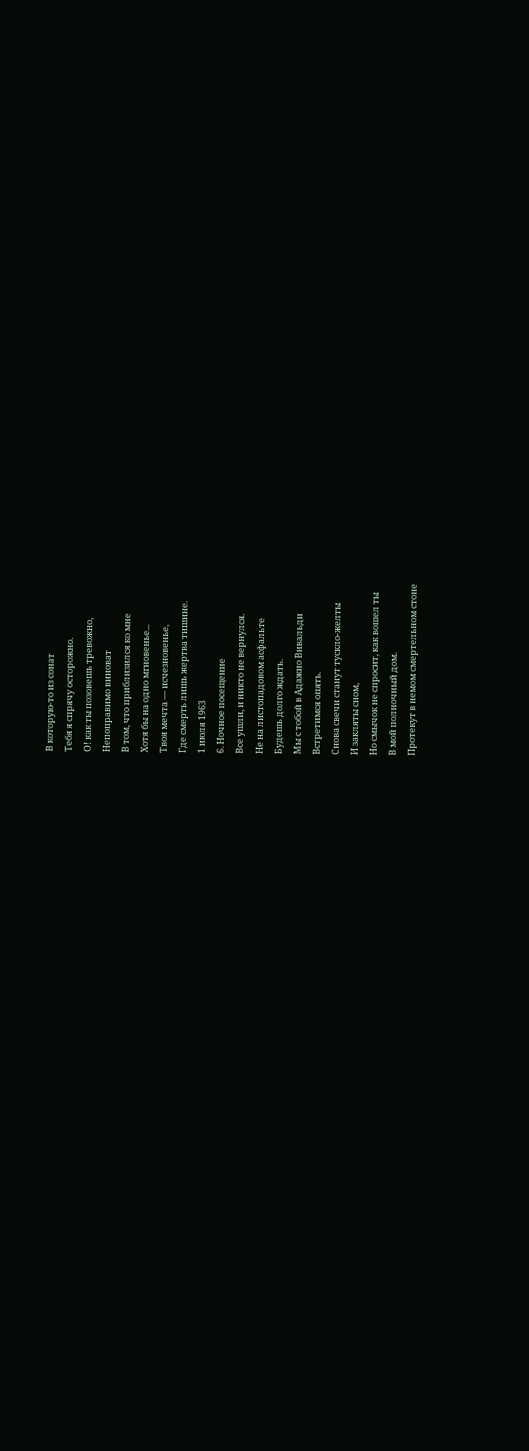В которую-то из сонат
Тебя я спрячу осторожно.
О! как ты позовешь тревожно,
Непоправимо виноват
В том, что приблизился ко мне
Хотя бы на одно мгновенье...
Твоя мечта — исчезновенье,
Где смерть лишь жертва тишине.
1 июля 1963
6. Ночное посещение
Все ушли, и никто не вернулся.
Не на листопадовом асфальте
Будешь долго ждать.
Мы с тобой в Адажио Вивальди
Встретимся опять.
Снова свечи станут тускло-желты
И закляты сном,
Но смычок не спросит, как вошел ты
В мой полночный дом.
Протекут в немом смертельном стоне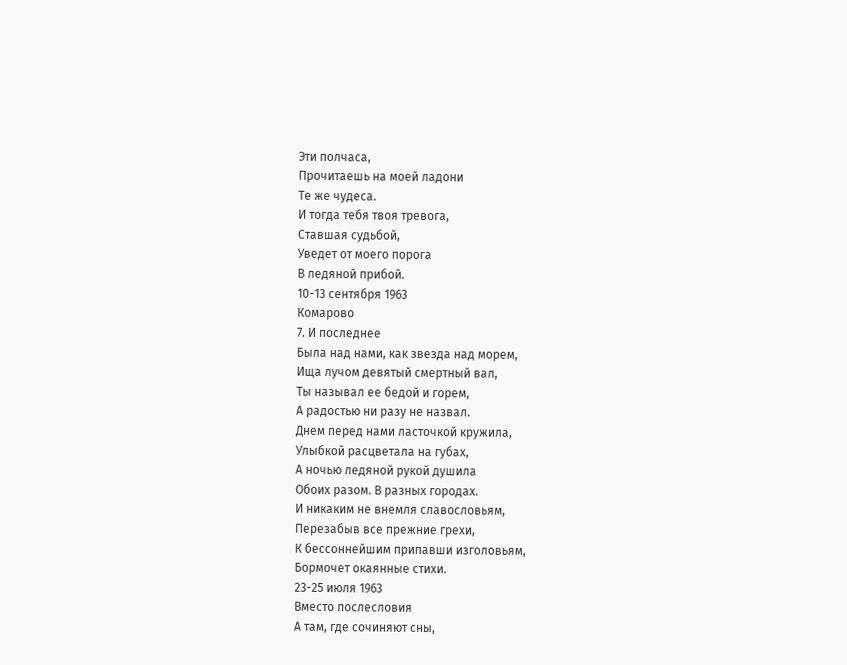Эти полчаса,
Прочитаешь на моей ладони
Те же чудеса.
И тогда тебя твоя тревога,
Ставшая судьбой,
Уведет от моего порога
В ледяной прибой.
10-13 сентября 1963
Комарово
7. И последнее
Была над нами, как звезда над морем,
Ища лучом девятый смертный вал,
Ты называл ее бедой и горем,
А радостью ни разу не назвал.
Днем перед нами ласточкой кружила,
Улыбкой расцветала на губах,
А ночью ледяной рукой душила
Обоих разом. В разных городах.
И никаким не внемля славословьям,
Перезабыв все прежние грехи,
К бессоннейшим припавши изголовьям,
Бормочет окаянные стихи.
23-25 июля 1963
Вместо послесловия
А там, где сочиняют сны,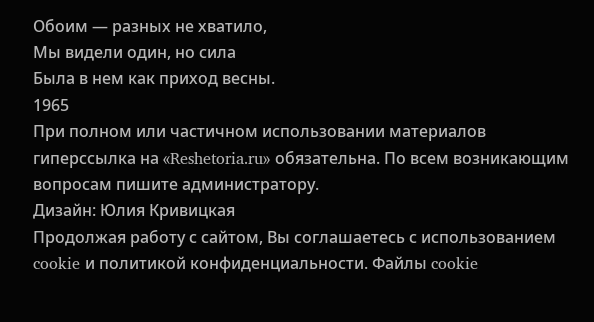Обоим — разных не хватило,
Мы видели один, но сила
Была в нем как приход весны.
1965
При полном или частичном использовании материалов гиперссылка на «Reshetoria.ru» обязательна. По всем возникающим вопросам пишите администратору.
Дизайн: Юлия Кривицкая
Продолжая работу с сайтом, Вы соглашаетесь с использованием cookie и политикой конфиденциальности. Файлы cookie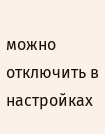можно отключить в настройках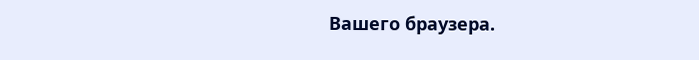Вашего браузера.